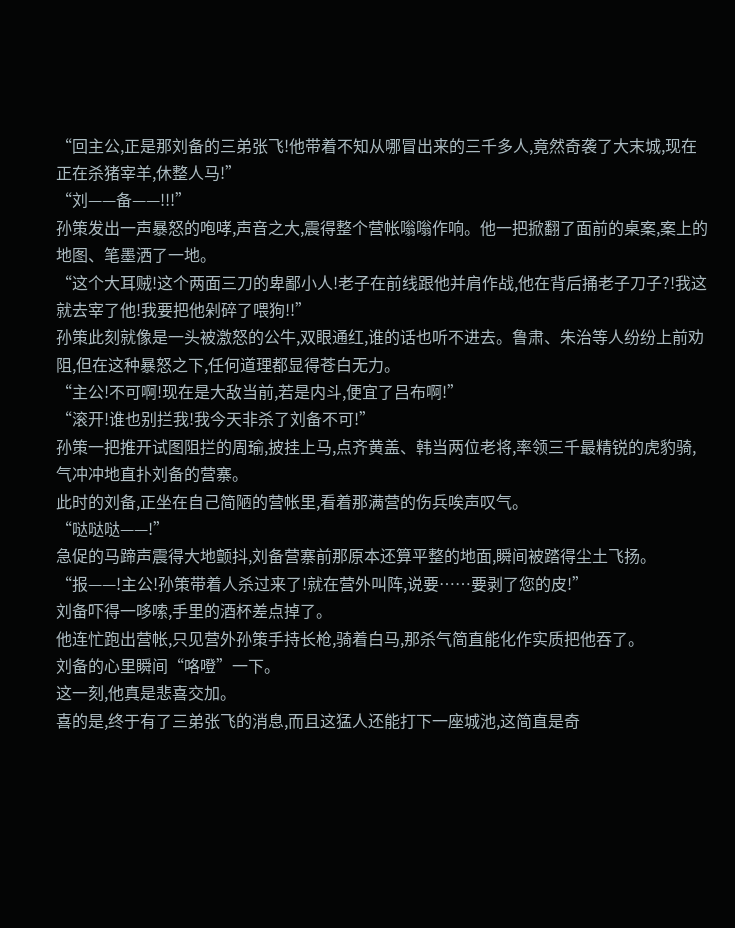“回主公,正是那刘备的三弟张飞!他带着不知从哪冒出来的三千多人,竟然奇袭了大末城,现在正在杀猪宰羊,休整人马!”
“刘——备——!!!”
孙策发出一声暴怒的咆哮,声音之大,震得整个营帐嗡嗡作响。他一把掀翻了面前的桌案,案上的地图、笔墨洒了一地。
“这个大耳贼!这个两面三刀的卑鄙小人!老子在前线跟他并肩作战,他在背后捅老子刀子?!我这就去宰了他!我要把他剁碎了喂狗!!”
孙策此刻就像是一头被激怒的公牛,双眼通红,谁的话也听不进去。鲁肃、朱治等人纷纷上前劝阻,但在这种暴怒之下,任何道理都显得苍白无力。
“主公!不可啊!现在是大敌当前,若是内斗,便宜了吕布啊!”
“滚开!谁也别拦我!我今天非杀了刘备不可!”
孙策一把推开试图阻拦的周瑜,披挂上马,点齐黄盖、韩当两位老将,率领三千最精锐的虎豹骑,气冲冲地直扑刘备的营寨。
此时的刘备,正坐在自己简陋的营帐里,看着那满营的伤兵唉声叹气。
“哒哒哒——!”
急促的马蹄声震得大地颤抖,刘备营寨前那原本还算平整的地面,瞬间被踏得尘土飞扬。
“报——!主公!孙策带着人杀过来了!就在营外叫阵,说要……要剥了您的皮!”
刘备吓得一哆嗦,手里的酒杯差点掉了。
他连忙跑出营帐,只见营外孙策手持长枪,骑着白马,那杀气简直能化作实质把他吞了。
刘备的心里瞬间“咯噔”一下。
这一刻,他真是悲喜交加。
喜的是,终于有了三弟张飞的消息,而且这猛人还能打下一座城池,这简直是奇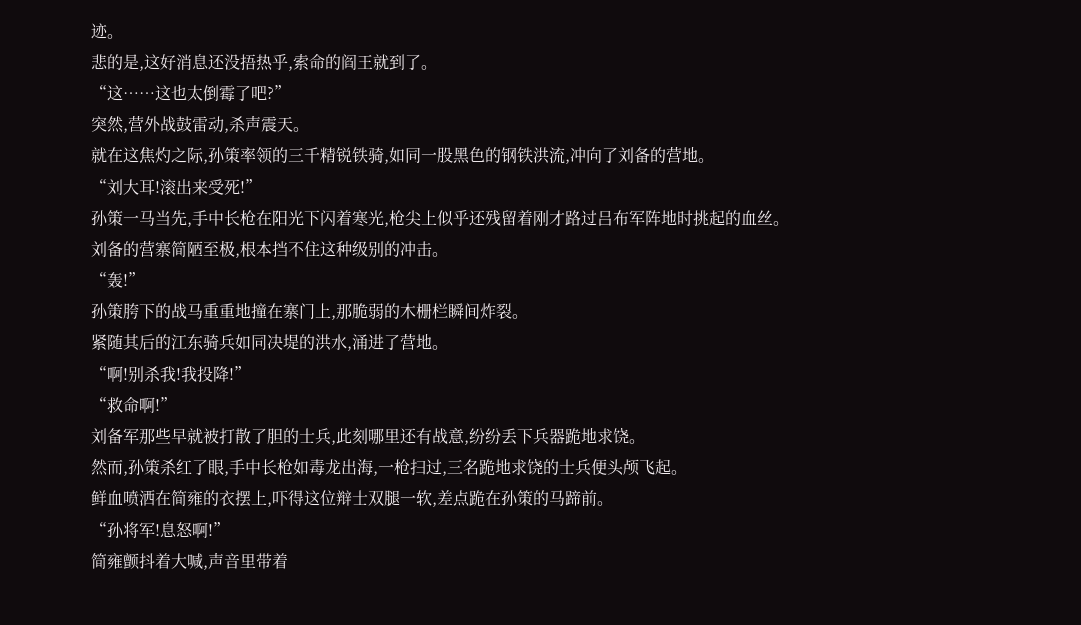迹。
悲的是,这好消息还没捂热乎,索命的阎王就到了。
“这……这也太倒霉了吧?”
突然,营外战鼓雷动,杀声震天。
就在这焦灼之际,孙策率领的三千精锐铁骑,如同一股黑色的钢铁洪流,冲向了刘备的营地。
“刘大耳!滚出来受死!”
孙策一马当先,手中长枪在阳光下闪着寒光,枪尖上似乎还残留着刚才路过吕布军阵地时挑起的血丝。
刘备的营寨简陋至极,根本挡不住这种级别的冲击。
“轰!”
孙策胯下的战马重重地撞在寨门上,那脆弱的木栅栏瞬间炸裂。
紧随其后的江东骑兵如同决堤的洪水,涌进了营地。
“啊!别杀我!我投降!”
“救命啊!”
刘备军那些早就被打散了胆的士兵,此刻哪里还有战意,纷纷丢下兵器跪地求饶。
然而,孙策杀红了眼,手中长枪如毒龙出海,一枪扫过,三名跪地求饶的士兵便头颅飞起。
鲜血喷洒在简雍的衣摆上,吓得这位辩士双腿一软,差点跪在孙策的马蹄前。
“孙将军!息怒啊!”
简雍颤抖着大喊,声音里带着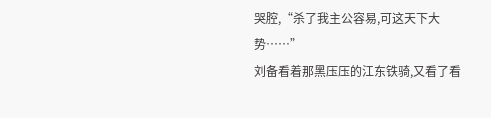哭腔,“杀了我主公容易,可这天下大势……”
刘备看着那黑压压的江东铁骑,又看了看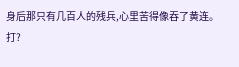身后那只有几百人的残兵,心里苦得像吞了黄连。
打?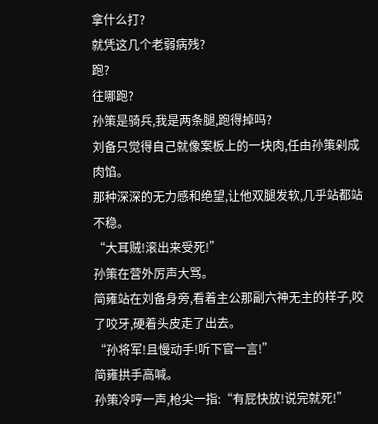拿什么打?
就凭这几个老弱病残?
跑?
往哪跑?
孙策是骑兵,我是两条腿,跑得掉吗?
刘备只觉得自己就像案板上的一块肉,任由孙策剁成肉馅。
那种深深的无力感和绝望,让他双腿发软,几乎站都站不稳。
“大耳贼!滚出来受死!”
孙策在营外厉声大骂。
简雍站在刘备身旁,看着主公那副六神无主的样子,咬了咬牙,硬着头皮走了出去。
“孙将军!且慢动手!听下官一言!”
简雍拱手高喊。
孙策冷哼一声,枪尖一指:“有屁快放!说完就死!”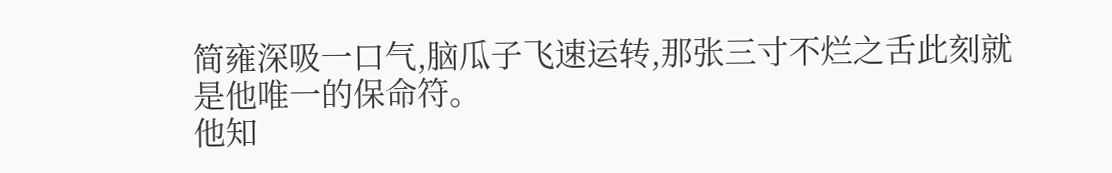简雍深吸一口气,脑瓜子飞速运转,那张三寸不烂之舌此刻就是他唯一的保命符。
他知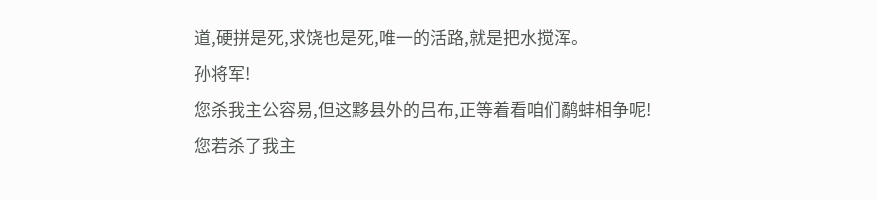道,硬拼是死,求饶也是死,唯一的活路,就是把水搅浑。
孙将军!
您杀我主公容易,但这黟县外的吕布,正等着看咱们鹬蚌相争呢!
您若杀了我主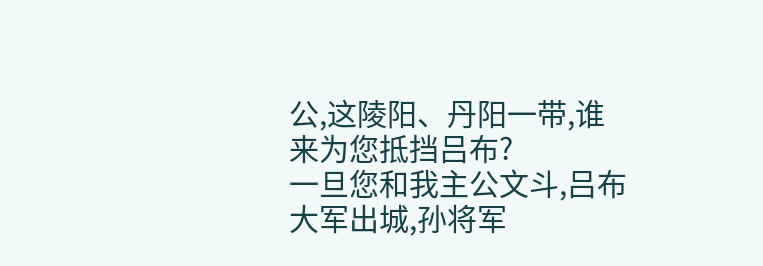公,这陵阳、丹阳一带,谁来为您抵挡吕布?
一旦您和我主公文斗,吕布大军出城,孙将军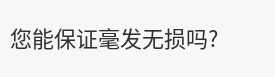您能保证毫发无损吗?